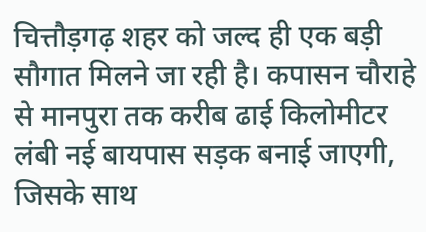चित्तौड़गढ़ शहर को जल्द ही एक बड़ी सौगात मिलने जा रही है। कपासन चौराहे से मानपुरा तक करीब ढाई किलोमीटर लंबी नई बायपास सड़क बनाई जाएगी, जिसके साथ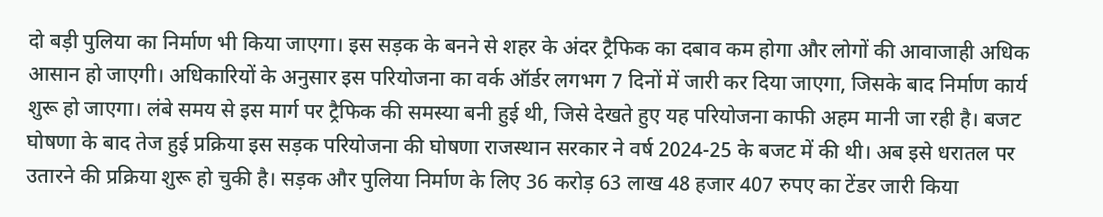दो बड़ी पुलिया का निर्माण भी किया जाएगा। इस सड़क के बनने से शहर के अंदर ट्रैफिक का दबाव कम होगा और लोगों की आवाजाही अधिक आसान हो जाएगी। अधिकारियों के अनुसार इस परियोजना का वर्क ऑर्डर लगभग 7 दिनों में जारी कर दिया जाएगा, जिसके बाद निर्माण कार्य शुरू हो जाएगा। लंबे समय से इस मार्ग पर ट्रैफिक की समस्या बनी हुई थी, जिसे देखते हुए यह परियोजना काफी अहम मानी जा रही है। बजट घोषणा के बाद तेज हुई प्रक्रिया इस सड़क परियोजना की घोषणा राजस्थान सरकार ने वर्ष 2024-25 के बजट में की थी। अब इसे धरातल पर उतारने की प्रक्रिया शुरू हो चुकी है। सड़क और पुलिया निर्माण के लिए 36 करोड़ 63 लाख 48 हजार 407 रुपए का टेंडर जारी किया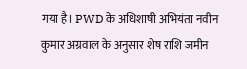गया है। PWD के अधिशाषी अभियंता नवीन कुमार अग्रवाल के अनुसार शेष राशि जमीन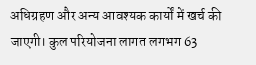अधिग्रहण और अन्य आवश्यक कार्यों में खर्च की जाएगी। कुल परियोजना लागत लगभग 63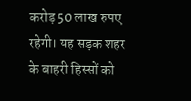करोड़ 50 लाख रुपए रहेगी। यह सड़क शहर के बाहरी हिस्सों को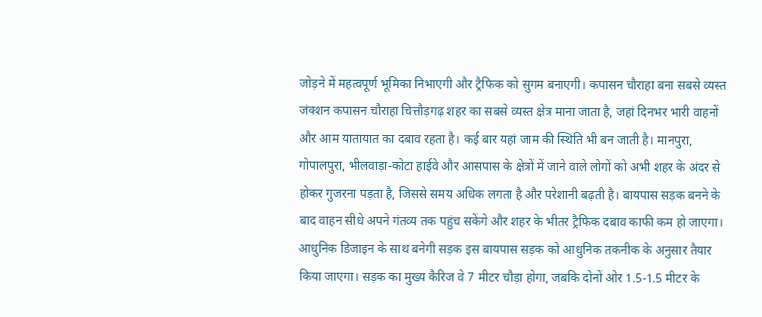जोड़ने में महत्वपूर्ण भूमिका निभाएगी और ट्रैफिक को सुगम बनाएगी। कपासन चौराहा बना सबसे व्यस्त जंक्शन कपासन चौराहा चित्तौड़गढ़ शहर का सबसे व्यस्त क्षेत्र माना जाता है, जहां दिनभर भारी वाहनों और आम यातायात का दबाव रहता है। कई बार यहां जाम की स्थिति भी बन जाती है। मानपुरा, गोपालपुरा, भीलवाड़ा-कोटा हाईवे और आसपास के क्षेत्रों में जाने वाले लोगों को अभी शहर के अंदर से होकर गुजरना पड़ता है, जिससे समय अधिक लगता है और परेशानी बढ़ती है। बायपास सड़क बनने के बाद वाहन सीधे अपने गंतव्य तक पहुंच सकेंगे और शहर के भीतर ट्रैफिक दबाव काफी कम हो जाएगा। आधुनिक डिजाइन के साथ बनेगी सड़क इस बायपास सड़क को आधुनिक तकनीक के अनुसार तैयार किया जाएगा। सड़क का मुख्य कैरिज वे 7 मीटर चौड़ा होगा, जबकि दोनों ओर 1.5-1.5 मीटर के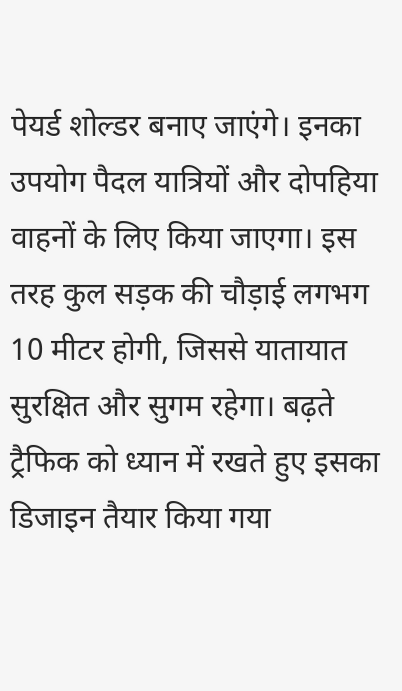पेयर्ड शोल्डर बनाए जाएंगे। इनका उपयोग पैदल यात्रियों और दोपहिया वाहनों के लिए किया जाएगा। इस तरह कुल सड़क की चौड़ाई लगभग 10 मीटर होगी, जिससे यातायात सुरक्षित और सुगम रहेगा। बढ़ते ट्रैफिक को ध्यान में रखते हुए इसका डिजाइन तैयार किया गया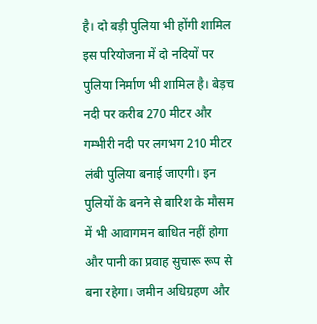है। दो बड़ी पुलिया भी होंगी शामिल इस परियोजना में दो नदियों पर पुलिया निर्माण भी शामिल है। बेड़च नदी पर करीब 270 मीटर और गम्भीरी नदी पर लगभग 210 मीटर लंबी पुलिया बनाई जाएगी। इन पुलियों के बनने से बारिश के मौसम में भी आवागमन बाधित नहीं होगा और पानी का प्रवाह सुचारू रूप से बना रहेगा। जमीन अधिग्रहण और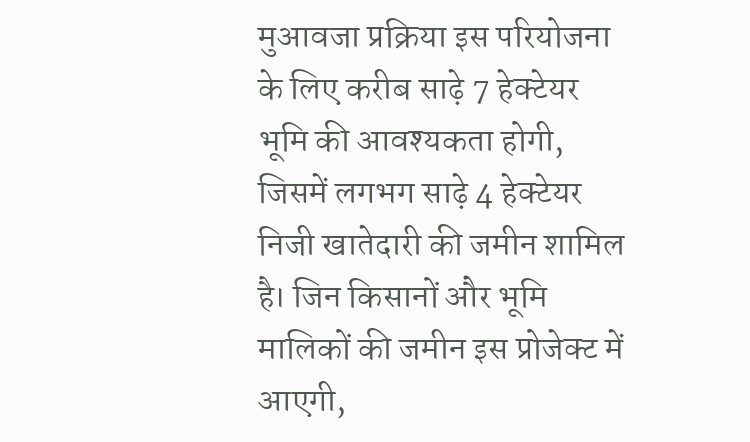मुआवजा प्रक्रिया इस परियोजना के लिए करीब साढ़े 7 हेक्टेयर भूमि की आवश्यकता होगी, जिसमें लगभग साढ़े 4 हेक्टेयर निजी खातेदारी की जमीन शामिल है। जिन किसानों और भूमि मालिकों की जमीन इस प्रोजेक्ट में आएगी,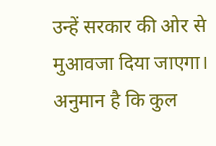उन्हें सरकार की ओर से मुआवजा दिया जाएगा। अनुमान है कि कुल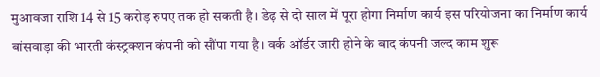मुआवजा राशि 14 से 15 करोड़ रुपए तक हो सकती है। डेढ़ से दो साल में पूरा होगा निर्माण कार्य इस परियोजना का निर्माण कार्य बांसवाड़ा की भारती कंस्ट्रक्शन कंपनी को सौंपा गया है। वर्क ऑर्डर जारी होने के बाद कंपनी जल्द काम शुरू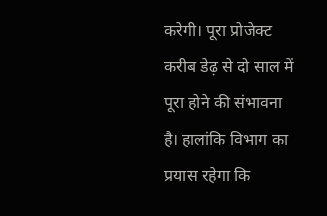करेगी। पूरा प्रोजेक्ट करीब डेढ़ से दो साल में पूरा होने की संभावना है। हालांकि विभाग का प्रयास रहेगा कि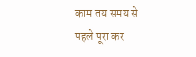काम तय समय से पहले पूरा कर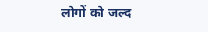लोगों को जल्द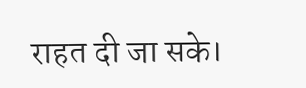राहत दी जा सके।